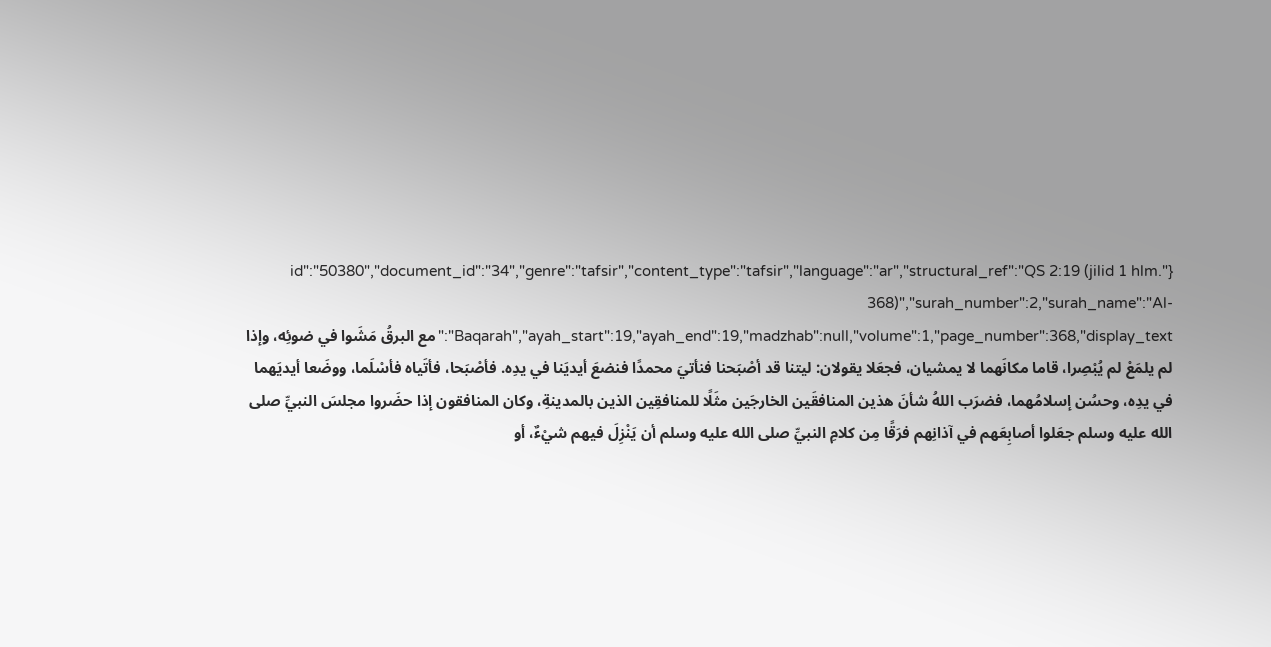{"id":"50380","document_id":"34","genre":"tafsir","content_type":"tafsir","language":"ar","structural_ref":"QS 2:19 (jilid 1 hlm. 368)","surah_number":2,"surah_name":"Al-Baqarah","ayah_start":19,"ayah_end":19,"madzhab":null,"volume":1,"page_number":368,"display_text":"مع البرقُ مَشَوا في ضوئِه، وإذا لم يلمَعْ لم يُبْصِرا، قاما مكانَهما لا يمشيان، فجعَلا يقولان: ليتنا قد أصْبَحنا فنأتيَ محمدًا فنضعَ أيديَنا في يدِه. فأصْبَحا، فأتَياه فأسْلَما، ووضَعا أيديَهما في يدِه، وحسُن إسلامُهما، فضرَب اللهُ شأنَ هذين المنافقَين الخارجَين مثَلًا للمنافقِين الذين بالمدينةِ، وكان المنافقون إذا حضَروا مجلسَ النبيِّ صلى الله عليه وسلم جعَلوا أصابِعَهم في آذانِهم فرَقًا مِن كلامِ النبيِّ صلى الله عليه وسلم أن يَنْزِلَ فيهم شيْءٌ، أو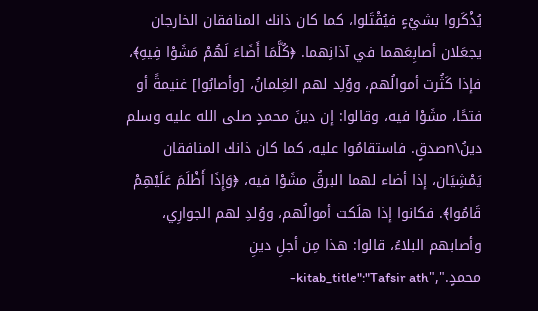يُذْكَروا بشيْءٍ فيُقْتَلوا، كما كان ذانك المنافقان الخارجان يجعَلان أصابِعَهما في آذانِهما. ﴿كُلَّمَا أَضَاءَ لَهُمْ مَشَوْا فِيهِ﴾، فإذا كَثُرت أموالُهم، ووُلِد لهم الغِلمانُ، [وأصابُوا] غنيمةً أو فتحًا، مشَوْا فيه، وقالوا: إن دينَ محمدٍ صلى الله عليه وسلم دينُ\nصدقٍ. فاستقامُوا عليه، كما كان ذانك المنافقان يَمْشِيَان، إذا أضاء لهما البرقُ مشَوْا فيه، ﴿وَإِذَا أَظْلَمَ عَلَيْهِمْ قَامُوا﴾. فكانوا إذا هلَكت أموالُهم، ووُلدِ لهم الجوارِي، وأصابهم البلاءُ، قالوا: هذا مِن أجلِ دينِ محمدٍ.","kitab_title":"Tafsir ath-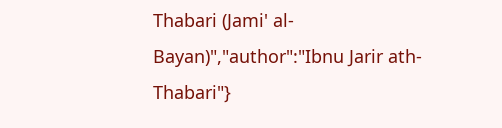Thabari (Jami' al-Bayan)","author":"Ibnu Jarir ath-Thabari"}